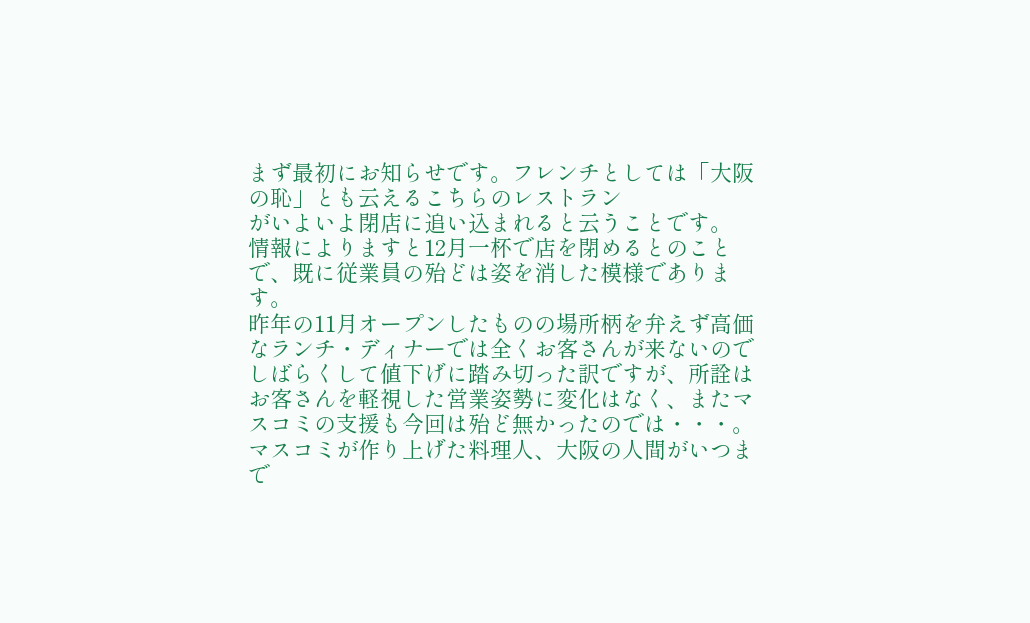まず最初にお知らせです。フレンチとしては「大阪の恥」とも云えるこちらのレストラン
がいよいよ閉店に追い込まれると云うことです。
情報によりますと12月一杯で店を閉めるとのことで、既に従業員の殆どは姿を消した模様であります。
昨年の11月オープンしたものの場所柄を弁えず高価なランチ・ディナーでは全くお客さんが来ないのでしばらくして値下げに踏み切った訳ですが、所詮はお客さんを軽視した営業姿勢に変化はなく、またマスコミの支援も今回は殆ど無かったのでは・・・。
マスコミが作り上げた料理人、大阪の人間がいつまで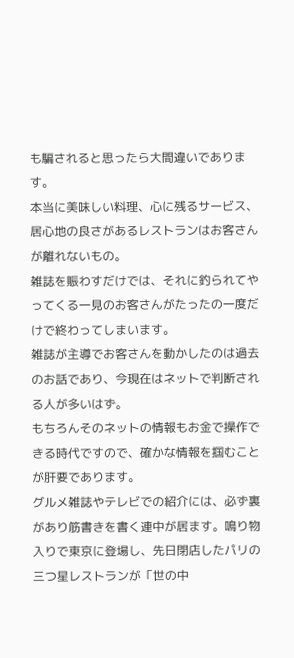も騙されると思ったら大間違いであります。
本当に美味しい料理、心に残るサービス、居心地の良さがあるレストランはお客さんが離れないもの。
雑誌を賑わすだけでは、それに釣られてやってくる一見のお客さんがたったの一度だけで終わってしまいます。
雑誌が主導でお客さんを動かしたのは過去のお話であり、今現在はネットで判断される人が多いはず。
もちろんそのネットの情報もお金で操作できる時代ですので、確かな情報を掴むことが肝要であります。
グルメ雑誌やテレビでの紹介には、必ず裏があり筋書きを書く連中が居ます。鳴り物入りで東京に登場し、先日閉店したパリの三つ星レストランが「世の中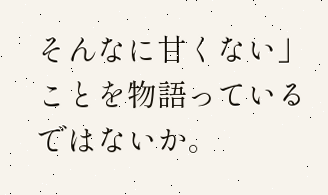そんなに甘くない」ことを物語っているではないか。